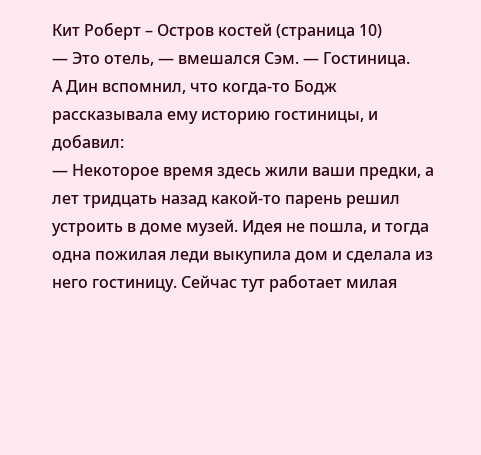Кит Роберт – Остров костей (страница 10)
— Это отель, — вмешался Сэм. — Гостиница.
А Дин вспомнил, что когда-то Бодж рассказывала ему историю гостиницы, и добавил:
— Некоторое время здесь жили ваши предки, а лет тридцать назад какой-то парень решил устроить в доме музей. Идея не пошла, и тогда одна пожилая леди выкупила дом и сделала из него гостиницу. Сейчас тут работает милая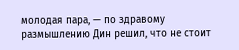молодая пара, — по здравому размышлению Дин решил, что не стоит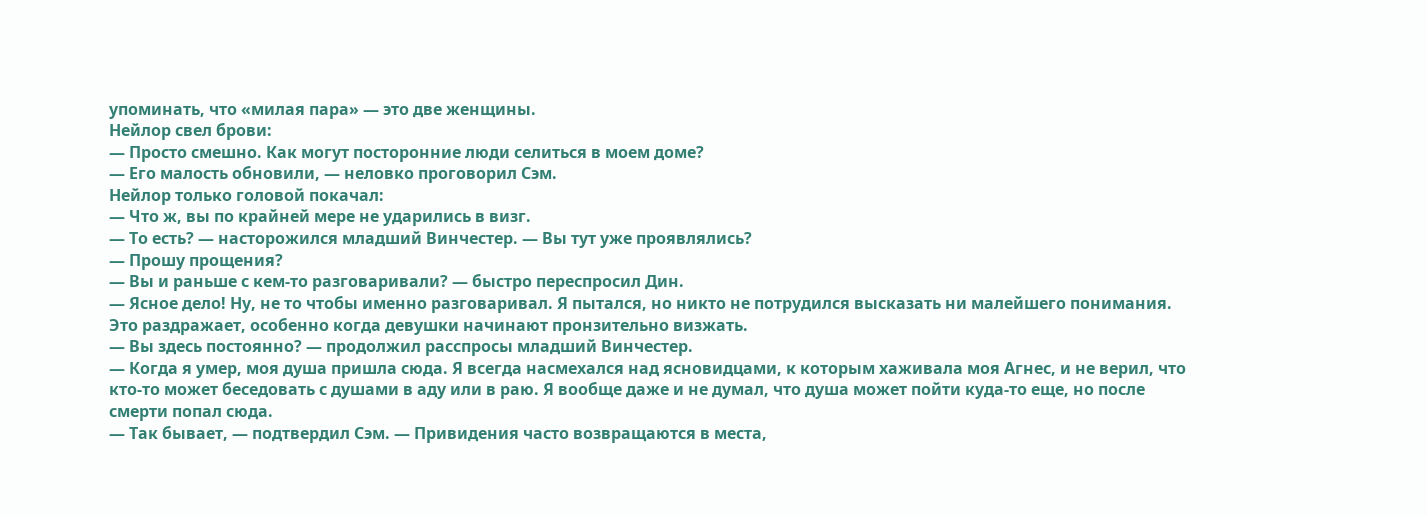упоминать, что «милая пара» — это две женщины.
Нейлор свел брови:
— Просто смешно. Как могут посторонние люди селиться в моем доме?
— Его малость обновили, — неловко проговорил Сэм.
Нейлор только головой покачал:
— Что ж, вы по крайней мере не ударились в визг.
— То есть? — насторожился младший Винчестер. — Вы тут уже проявлялись?
— Прошу прощения?
— Вы и раньше с кем-то разговаривали? — быстро переспросил Дин.
— Ясное дело! Ну, не то чтобы именно разговаривал. Я пытался, но никто не потрудился высказать ни малейшего понимания. Это раздражает, особенно когда девушки начинают пронзительно визжать.
— Вы здесь постоянно? — продолжил расспросы младший Винчестер.
— Когда я умер, моя душа пришла сюда. Я всегда насмехался над ясновидцами, к которым хаживала моя Агнес, и не верил, что кто-то может беседовать с душами в аду или в раю. Я вообще даже и не думал, что душа может пойти куда-то еще, но после смерти попал сюда.
— Так бывает, — подтвердил Сэм. — Привидения часто возвращаются в места,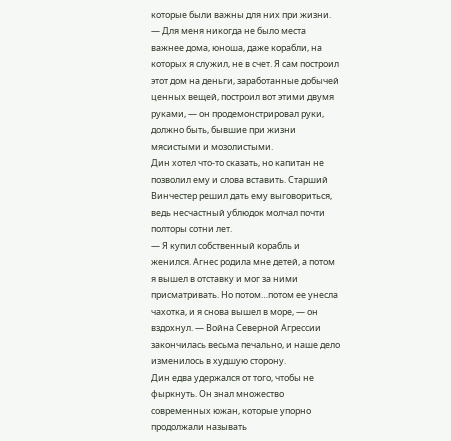которые были важны для них при жизни.
— Для меня никогда не было места важнее дома, юноша, даже корабли, на которых я служил, не в счет. Я сам построил этот дом на деньги, заработанные добычей ценных вещей, построил вот этими двумя руками, — он продемонстрировал руки, должно быть, бывшие при жизни мясистыми и мозолистыми.
Дин хотел что-то сказать, но капитан не позволил ему и слова вставить. Старший Винчестер решил дать ему выговориться, ведь несчастный ублюдок молчал почти полторы сотни лет.
— Я купил собственный корабль и женился. Агнес родила мне детей, а потом я вышел в отставку и мог за ними присматривать. Но потом…потом ее унесла чахотка, и я снова вышел в море, — он вздохнул. — Война Северной Агрессии закончилась весьма печально, и наше дело изменилось в худшую сторону.
Дин едва удержался от того, чтобы не фыркнуть. Он знал множество современных южан, которые упорно продолжали называть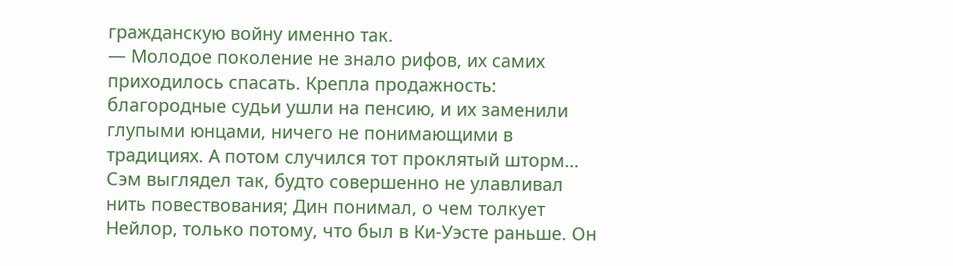гражданскую войну именно так.
— Молодое поколение не знало рифов, их самих приходилось спасать. Крепла продажность: благородные судьи ушли на пенсию, и их заменили глупыми юнцами, ничего не понимающими в традициях. А потом случился тот проклятый шторм…
Сэм выглядел так, будто совершенно не улавливал нить повествования; Дин понимал, о чем толкует Нейлор, только потому, что был в Ки-Уэсте раньше. Он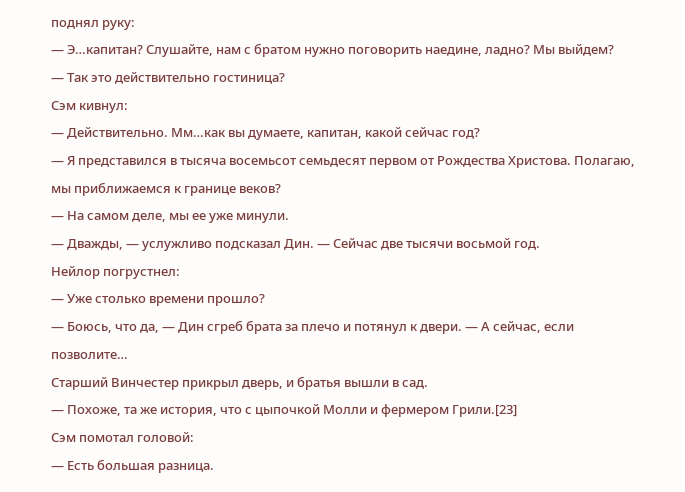поднял руку:
— Э…капитан? Слушайте, нам с братом нужно поговорить наедине, ладно? Мы выйдем?
— Так это действительно гостиница?
Сэм кивнул:
— Действительно. Мм…как вы думаете, капитан, какой сейчас год?
— Я представился в тысяча восемьсот семьдесят первом от Рождества Христова. Полагаю, мы приближаемся к границе веков?
— На самом деле, мы ее уже минули.
— Дважды, — услужливо подсказал Дин. — Сейчас две тысячи восьмой год.
Нейлор погрустнел:
— Уже столько времени прошло?
— Боюсь, что да, — Дин сгреб брата за плечо и потянул к двери. — А сейчас, если позволите…
Старший Винчестер прикрыл дверь, и братья вышли в сад.
— Похоже, та же история, что с цыпочкой Молли и фермером Грили.[23]
Сэм помотал головой:
— Есть большая разница.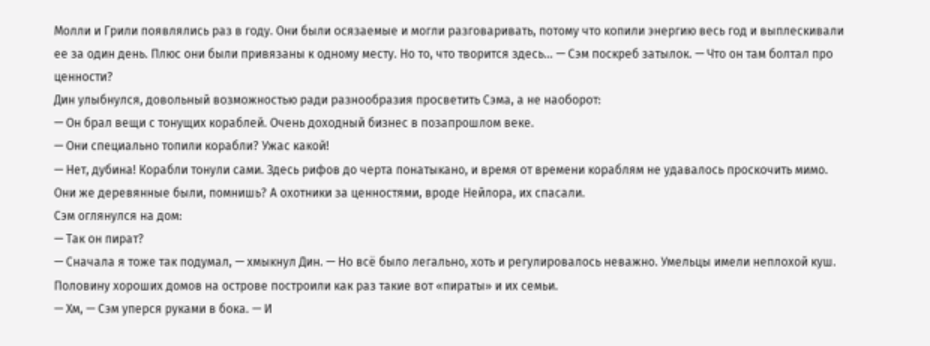Молли и Грили появлялись раз в году. Они были осязаемые и могли разговаривать, потому что копили энергию весь год и выплескивали ее за один день. Плюс они были привязаны к одному месту. Но то, что творится здесь… — Сэм поскреб затылок. — Что он там болтал про ценности?
Дин улыбнулся, довольный возможностью ради разнообразия просветить Сэма, а не наоборот:
— Он брал вещи с тонущих кораблей. Очень доходный бизнес в позапрошлом веке.
— Они специально топили корабли? Ужас какой!
— Нет, дубина! Корабли тонули сами. Здесь рифов до черта понатыкано, и время от времени кораблям не удавалось проскочить мимо. Они же деревянные были, помнишь? А охотники за ценностями, вроде Нейлора, их спасали.
Сэм оглянулся на дом:
— Так он пират?
— Сначала я тоже так подумал, — хмыкнул Дин. — Но всё было легально, хоть и регулировалось неважно. Умельцы имели неплохой куш. Половину хороших домов на острове построили как раз такие вот «пираты» и их семьи.
— Хм, — Сэм уперся руками в бока. — И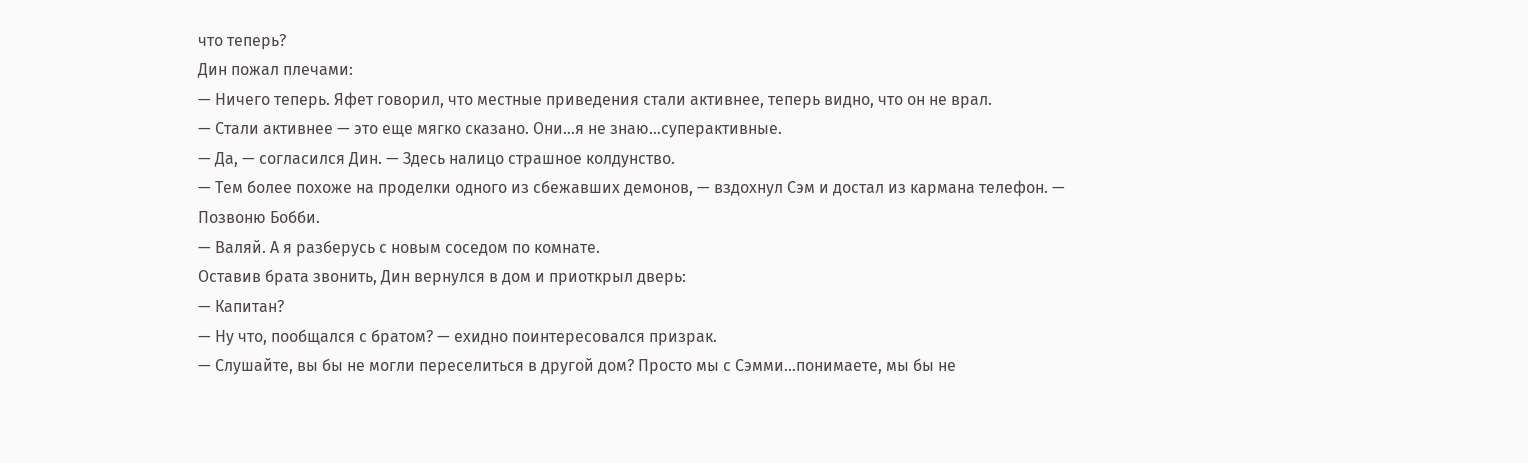что теперь?
Дин пожал плечами:
— Ничего теперь. Яфет говорил, что местные приведения стали активнее, теперь видно, что он не врал.
— Стали активнее — это еще мягко сказано. Они…я не знаю…суперактивные.
— Да, — согласился Дин. — Здесь налицо страшное колдунство.
— Тем более похоже на проделки одного из сбежавших демонов, — вздохнул Сэм и достал из кармана телефон. — Позвоню Бобби.
— Валяй. А я разберусь с новым соседом по комнате.
Оставив брата звонить, Дин вернулся в дом и приоткрыл дверь:
— Капитан?
— Ну что, пообщался с братом? — ехидно поинтересовался призрак.
— Слушайте, вы бы не могли переселиться в другой дом? Просто мы с Сэмми…понимаете, мы бы не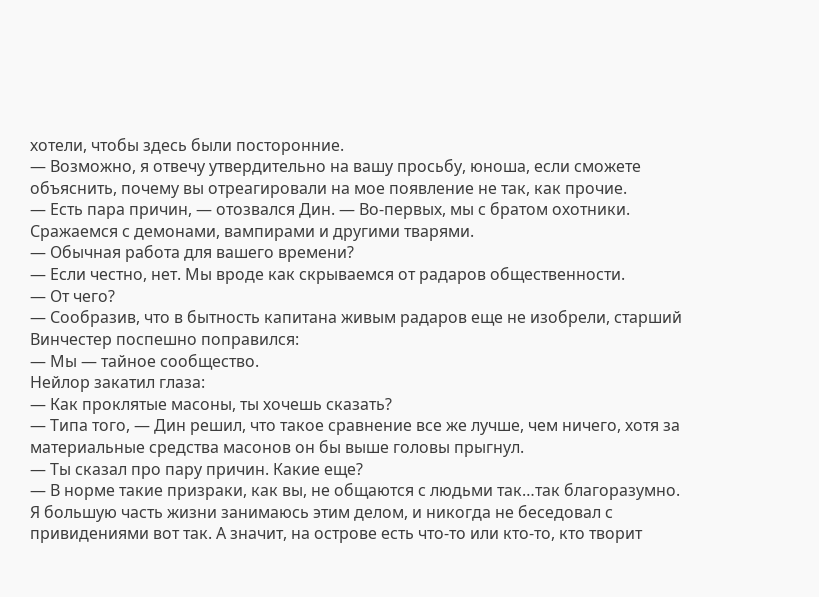хотели, чтобы здесь были посторонние.
— Возможно, я отвечу утвердительно на вашу просьбу, юноша, если сможете объяснить, почему вы отреагировали на мое появление не так, как прочие.
— Есть пара причин, — отозвался Дин. — Во-первых, мы с братом охотники. Сражаемся с демонами, вампирами и другими тварями.
— Обычная работа для вашего времени?
— Если честно, нет. Мы вроде как скрываемся от радаров общественности.
— От чего?
— Сообразив, что в бытность капитана живым радаров еще не изобрели, старший Винчестер поспешно поправился:
— Мы — тайное сообщество.
Нейлор закатил глаза:
— Как проклятые масоны, ты хочешь сказать?
— Типа того, — Дин решил, что такое сравнение все же лучше, чем ничего, хотя за материальные средства масонов он бы выше головы прыгнул.
— Ты сказал про пару причин. Какие еще?
— В норме такие призраки, как вы, не общаются с людьми так…так благоразумно. Я большую часть жизни занимаюсь этим делом, и никогда не беседовал с привидениями вот так. А значит, на острове есть что-то или кто-то, кто творит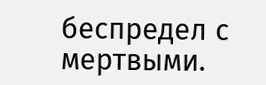беспредел с мертвыми.